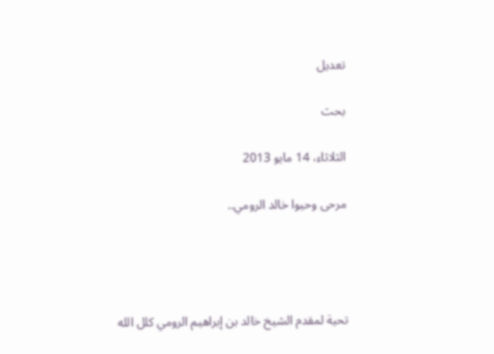تعديل

بحث

الثلاثاء، 14 مايو 2013

مرحى وحيوا خالد الرومي..




تحية لمقدم الشيخ خالد بن إبراهيم الرومي كلل الله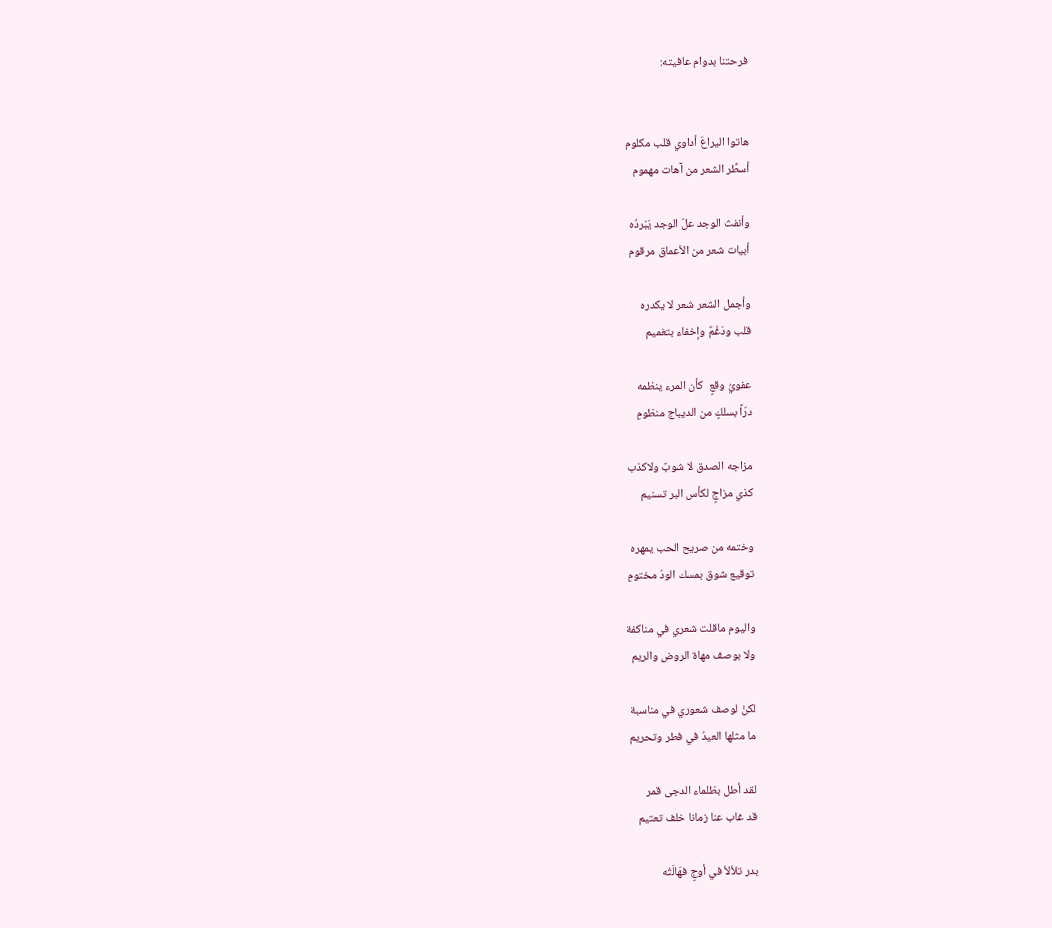فرحتنا بدوام عافيته:


هاتوا اليراعَ أداوي قلب مكلوم
أسطِّر الشعر من آهات مهموم

وأنفث الوجد علّ الوجد يَبْردُه
أبيات شعر من الأعماق مرقوم

وأجمل الشعر شعر لا يكدره
قلب ودَغْمٌ وإخفاء بتغميم

عفويُ وقعٍ  كأن المرء ينظمه
درّاً بسلكٍ من الديباج منظومِ

مزاجه الصدق لا شوبٌ ولاكذب
كذي مزاجٍ لكأس البر تسنيم

وختمه من صريح الحب يمهره
توقيع شوق بمسك الودّ مختومِ

واليوم ماقلت شعري في مناكفة
ولا بوصف مهاة الروض والريم

لكنْ لوصف شعوري في مناسبة
ما مثلها العيدُ في فطر وتحريم

لقد أطل بظلماء الدجى قمر
قد غاب عنا زمانا خلف تعتيم

بدر تلألأ في أوجٍ فهَالَتُه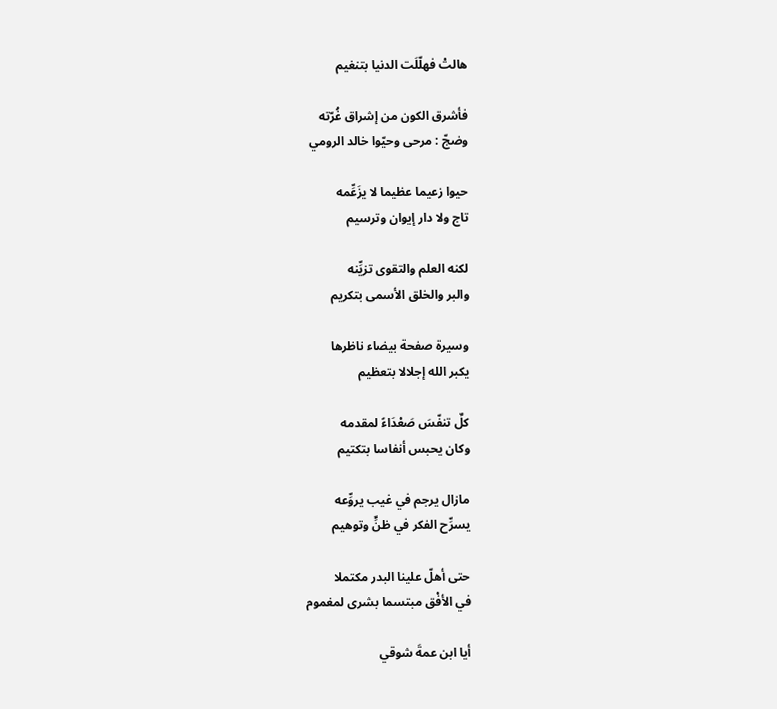هالتْ فهلّلَت الدنيا بتنغيم

فأشرق الكون من إشراق غُرّته
وضجّ : مرحى وحيّوا خالد الرومي

حيوا زعيما عظيما لا يزَعِّمه
تاج ولا دار إيوان وترسيم

لكنه العلم والتقوى تزيِّنه
والبر والخلق الأسمى بتكريم

وسيرة صفحة بيضاء ناظرها
يكبر الله إجلالا بتعظيم

كلٌ تنفّسَ صَعْدَاءً لمقدمه
وكان يحبس أنفاسا بتكتيم

مازال يرجم في غيب يروِّعه
يسرِّح الفكر في ظنٍّ وتوهيم

حتى أهلّ علينا البدر مكتملا
في الأفْق مبتسما بشرى لمغموم

أيا ابن عمةَ شوقي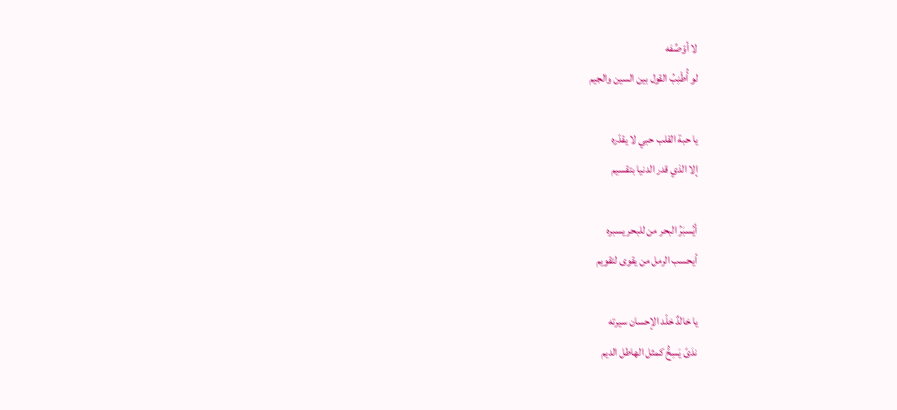لا أوّصِّفه
لو أُطْنِبُ القول بين السين والجيم

يا حبة القلب حبي لا يقدّره
إلا الذي قدر الدنيا بتقسيم

أيُسبَرُ البحر من للبحر يسبره
أيحسب الرمل من يقوى لتقويم

يا خالدٌ خلّد الإحسان سيرته
ندَىً يَسِحُّ كمثل الهاطل الديم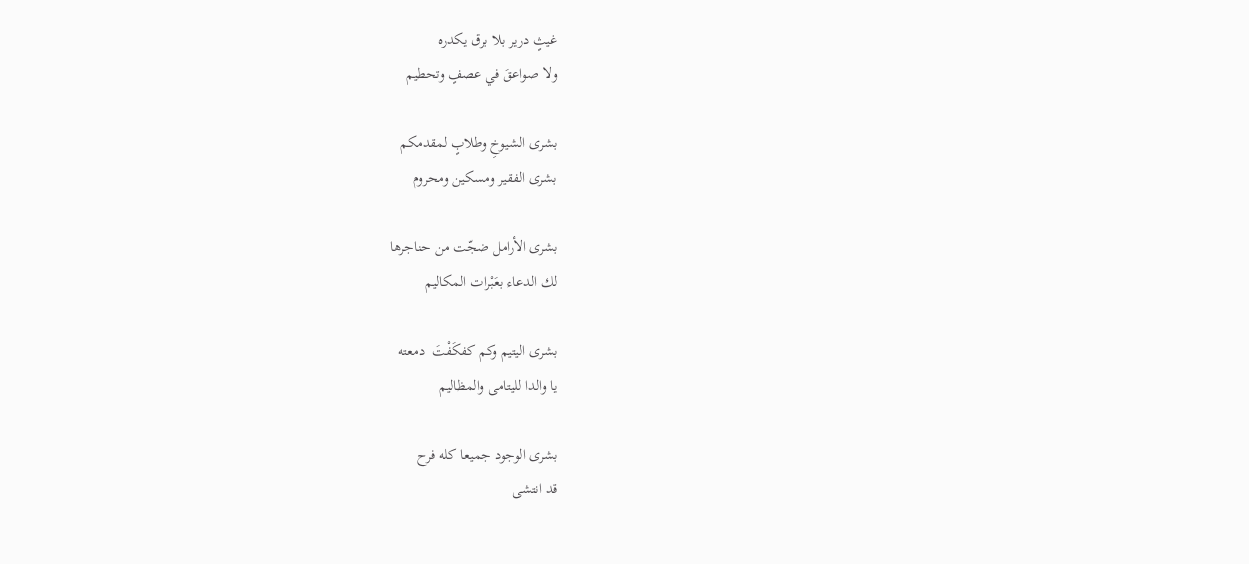غيثٍ درير بلا برق يكدره
ولا صواعقَ في عصفٍ وتحطيم

بشرى الشيوخِ وطلابٍ لمقدمكم
بشرى الفقير ومسكين ومحروم

بشرى الأرامل ضجّت من حناجرها
لك الدعاء بعَبْرات المكاليم

بشرى اليتيم وكم كفكَفْتَ  دمعته
يا والدا لليتامى والمظاليم

بشرى الوجود جميعا كله فرح
قد انتشى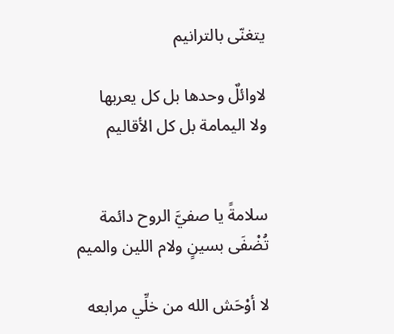يتغنّى بالترانيم

لاوائلٌ وحدها بل كل يعربها
ولا اليمامة بل كل الأقاليم


سلامةً يا صفيَّ الروح دائمة
تُضْفَى بسينٍ ولام اللين والميم

لا أوْحَش الله من خلِّي مرابعه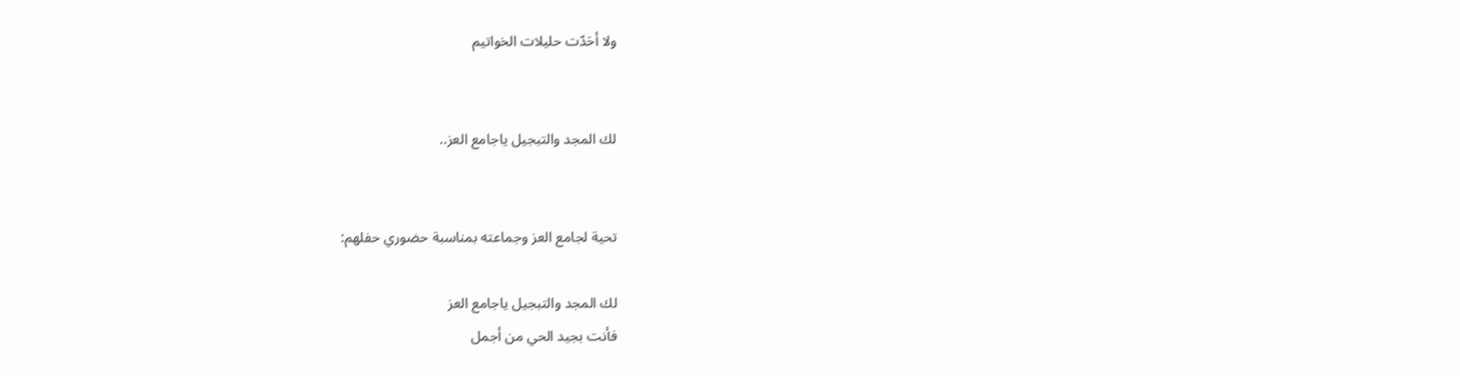ولا أحَدّت حليلات الخواتيم


لك المجد والتبجيل ياجامع العز..


تحية لجامع العز وجماعته بمناسبة حضوري حفلهم:

لك المجد والتبجيل ياجامع العز
فأنت بجيد الحي من أجمل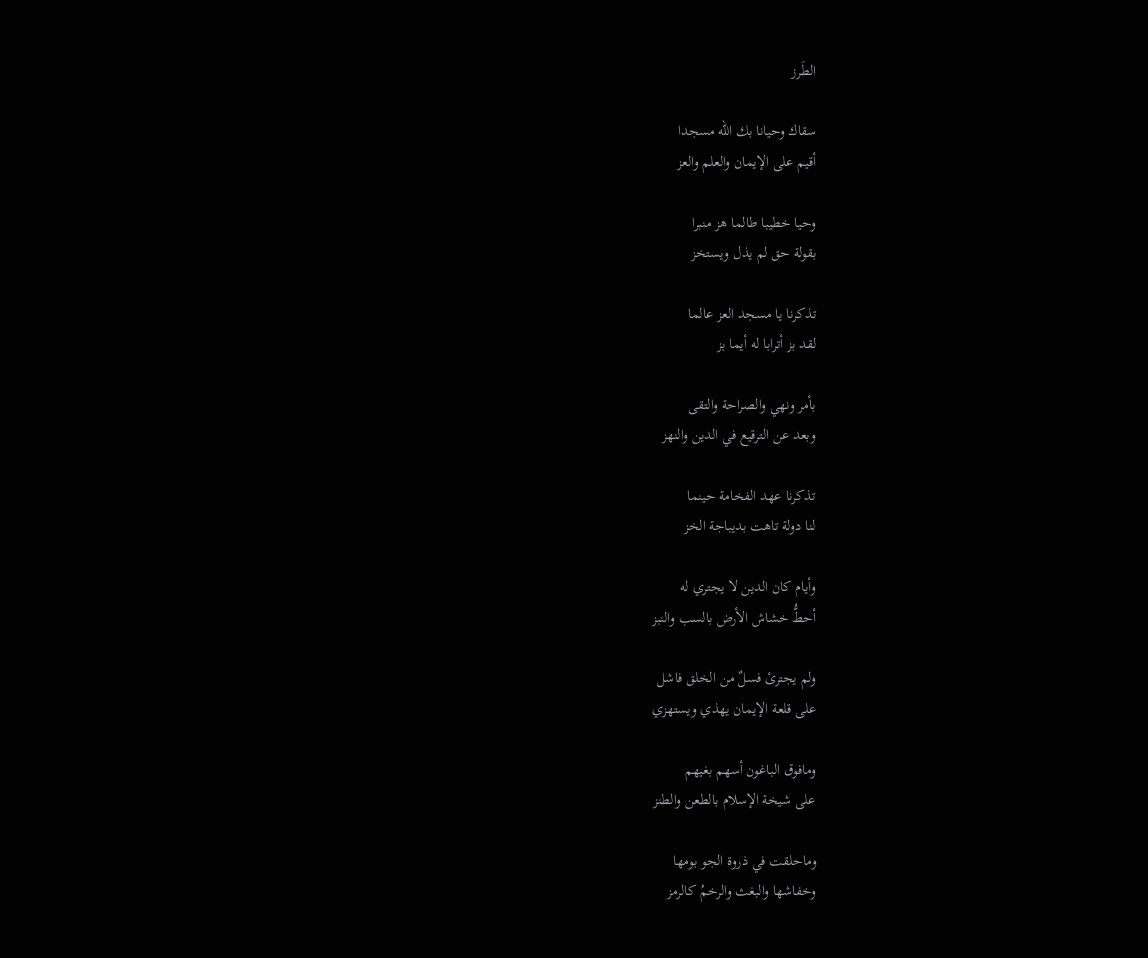الطَرز

سقاك وحيانا بك الله مسجدا
أقيم على الإيمان والعلم والعز

وحيا خطيبا طالما هز منبرا
بقولة حق لم يذل ويستخز

تذكرنا يا مسجد العز عالما
لقد بز أترابا له أيما بز

بأمر ونهي والصراحة والتقى
وبعد عن الترقيع في الدين والنهز

تذكرنا عهد الفخامة حينما
لنا دولة تاهت بديباجة الخز

وأيام كان الدين لا يجتري له
أحطُّ خشاش الأرض بالسب والنبز

ولم يجترئ فسلٌ من الخلق فاشل
على قلعة الإيمان يهذي ويستهزي

ومافوق الباغون أسهم بغيهم
على شيخة الإسلام بالطعن والطنز

وماحلقت في ذروة الجو بومها
وخفاشها والبغث والرخمُ كالرمز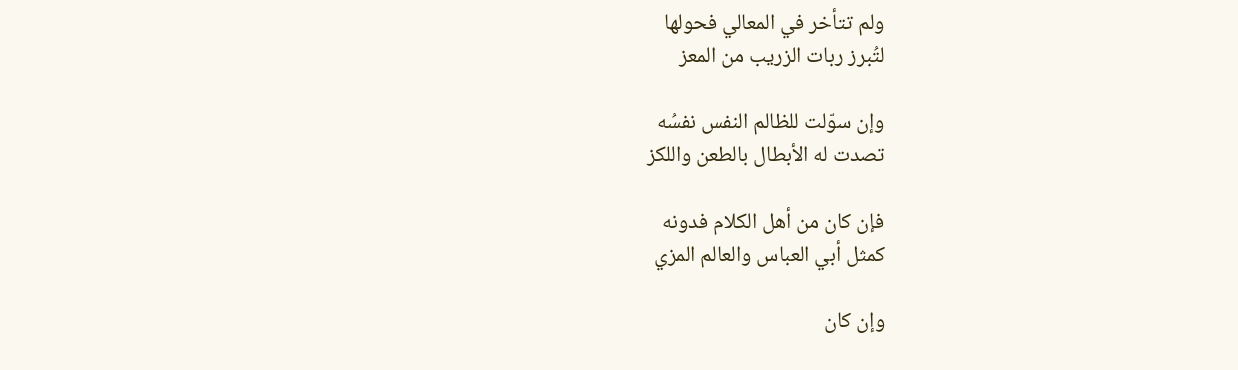ولم تتأخر في المعالي فحولها
لتُبرز ربات الزريب من المعز

وإن سوّلت للظالم النفس نفسُه
تصدت له الأبطال بالطعن واللكز

فإن كان من أهل الكلام فدونه
كمثل أبي العباس والعالم المزي

وإن كان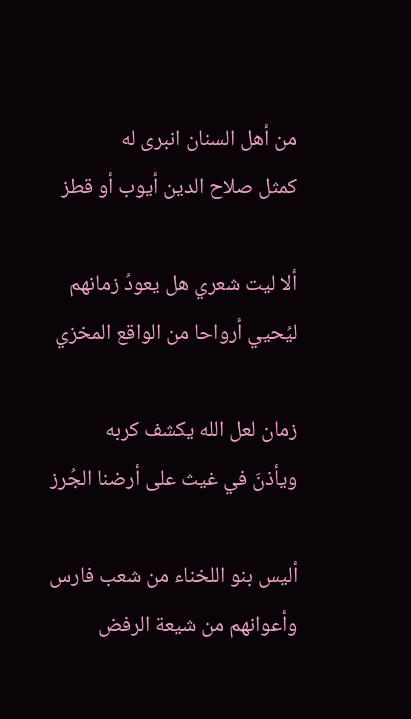من أهل السنان انبرى له
كمثل صلاح الدين أيوب أو قطز

ألا ليت شعري هل يعودُ زمانهم
ليُحيي أرواحا من الواقع المخزي

زمان لعل الله يكشف كربه
ويأذنَ في غيث على أرضنا الجُرز

أليس بنو اللخناء من شعب فارس
وأعوانهم من شيعة الرفض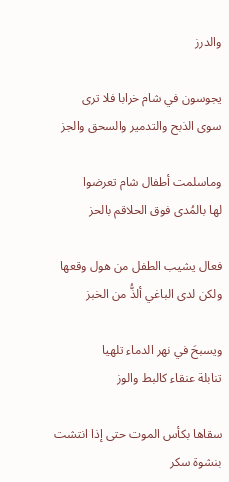والدرز

يجوسون في شام خرابا فلا ترى
سوى الذبح والتدمير والسحق والجز

وماسلمت أطفال شام تعرضوا
لها بالمُدى فوق الحلاقم بالحز

فعال يشيب الطفل من هول وقعها
ولكن لدى الباغي ألذُّ من الخبز

ويسبحَ في نهر الدماء تلهيا
تنابلة عنقاء كالبط والوز

سقاها بكأس الموت حتى إذا انتشت
بنشوة سكر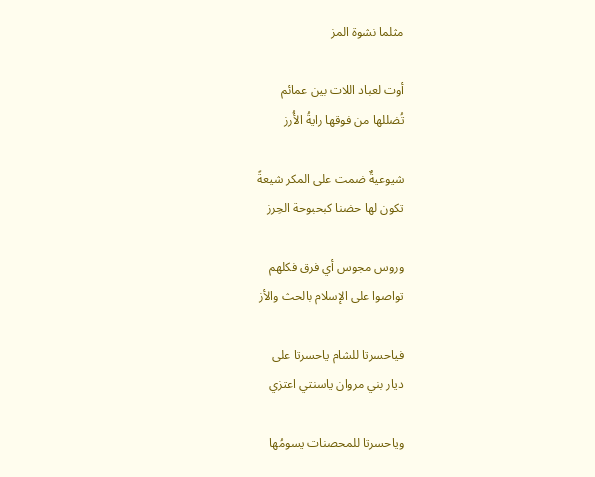مثلما نشوة المز

أوت لعباد اللات بين عمائم
تُضللها من فوقها رايةُ الأُرز

شيوعيةٌ ضمت على المكر شيعةً
تكون لها حضنا كبحبوحة الحِرز

وروس مجوس أي فرق فكلهم
تواصوا على الإسلام بالحث والأز

فياحسرتا للشام ياحسرتا على
ديار بني مروان ياسنتي اعتزي

وياحسرتا للمحصنات يسومُها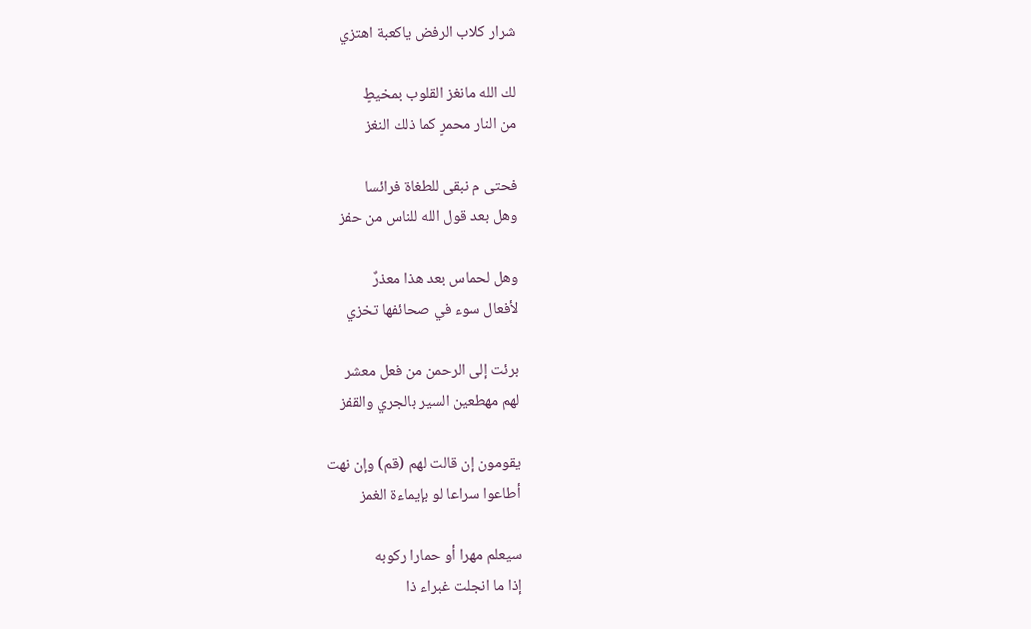شرار كلاب الرفض ياكعبة اهتزي

لك الله مانغز القلوب بمخيطٍ
من النار محمرٍ كما ذلك النغز

فحتى م نبقى للطغاة فرائسا
وهل بعد قول الله للناس من حفز

وهل لحماس بعد هذا معذرٌ
لأفعال سوء في صحائفها تخزي

برئت إلى الرحمن من فعل معشر
لهم مهطعين السير بالجري والقفز

يقومون إن قالت لهم (قم) وإن نهت
أطاعوا سراعا لو بإيماءة الغمز

سيعلم مهرا أو حمارا ركوبه
إذا ما انجلت غبراء ذا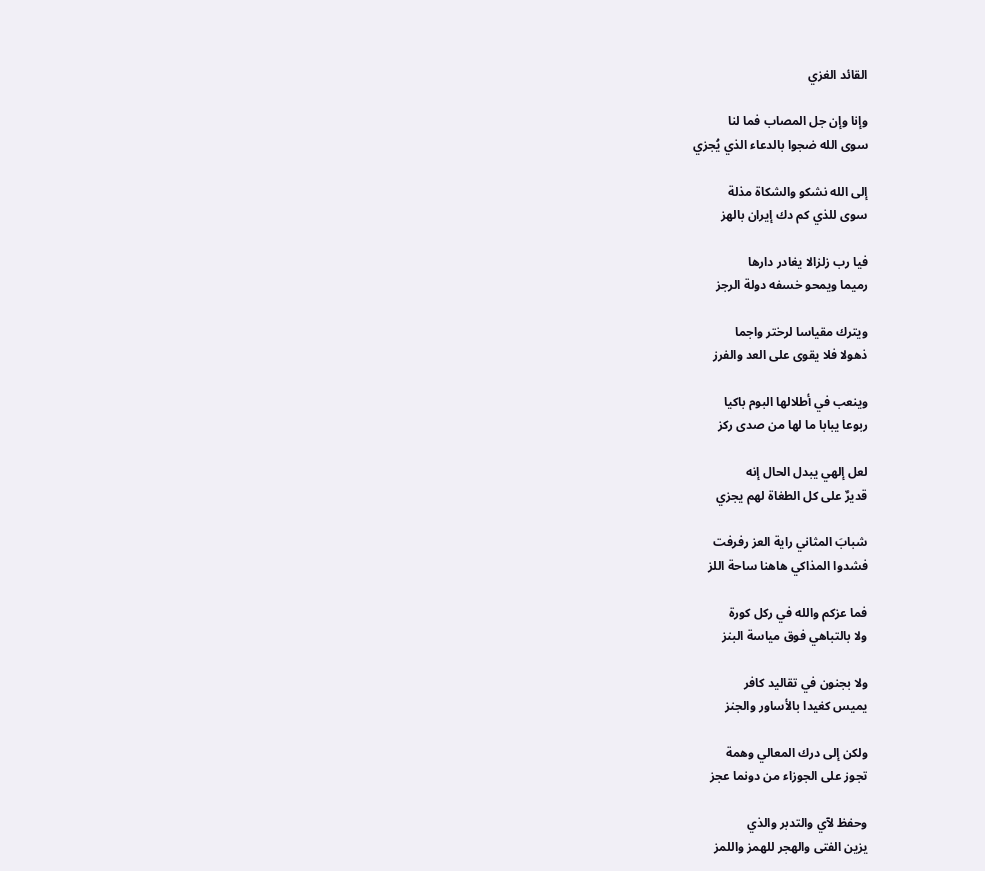القائد الغزي

وإنا وإن جل المصاب فما لنا
سوى الله ضجوا بالدعاء الذي يُجزي

إلى الله نشكو والشكاة مذلة
سوى للذي كم دك إيران بالهز

فيا رب زلزالا يغادر دارها
رميما ويمحو خسفه دولة الرجز

ويترك مقياسا لرختر واجما
ذهولا فلا يقوى على العد والفرز

وينعب في أطلالها البوم باكيا
ربوعا يبابا ما لها من صدى ركز

لعل إلهي يبدل الحال إنه
قديرٌ على كل الطغاة لهم يجزي

شبابَ المثاني راية العز رفرفت
فشدوا المذاكي هاهنا ساحة اللز

فما عزكم والله في ركل كورة
ولا بالتباهي فوق مياسة البنز

ولا بجنون في تقاليد كافر
يميس كغيدا بالأساور والجنز

ولكن إلى درك المعالي وهمة
تجوز على الجوزاء من دونما عجز

وحفظ لآي والتدبر والذي
يزين الفتى والهجر للهمز واللمز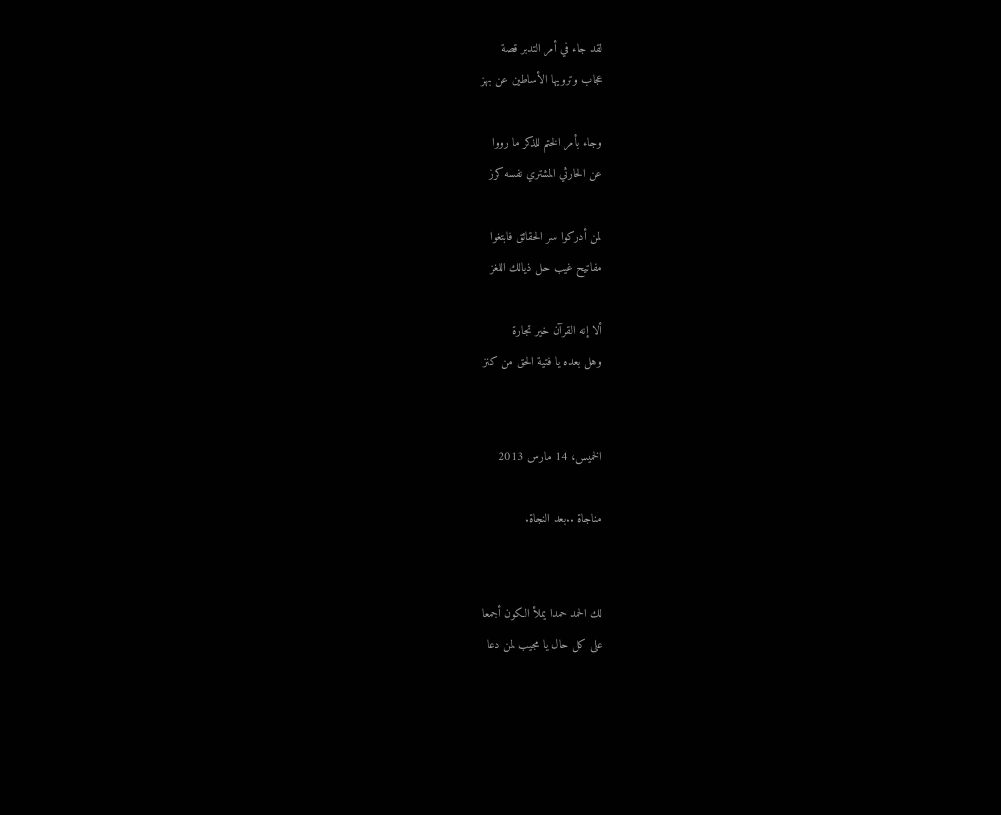لقد جاء في أمر التدبر قصة
عجاب وترويها الأساطين عن بهز

وجاء بأمر الختم للذكر ما رووا
عن الحارثي المشتري نفسه كرز

لمن أدركوا سر الحقائق فابتغوا
مفاتيح غيب حل ذيالك اللغز

ألا إنه القرآن خير تجارة
وهل بعده يا فتية الحق من كنز


الخميس، 14 مارس 2013

مناجاة ..بعد النجاة.


لك الحمد حمدا يملأ الكون أجمعا
على كل حال يا مجيب لمن دعا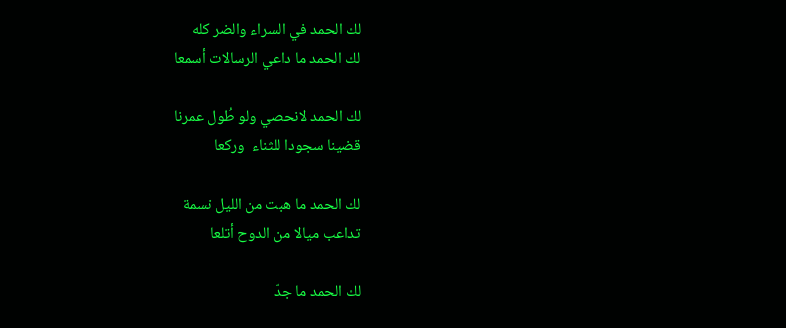لك الحمد في السراء والضر كله
لك الحمد ما داعي الرسالات أسمعا

لك الحمد لانحصي ولو طُول عمرنا
قضينا سجودا للثناء  وركعا

لك الحمد ما هبت من الليل نسمة
تداعب ميالا من الدوح أتلعا

لك الحمد ما جدّ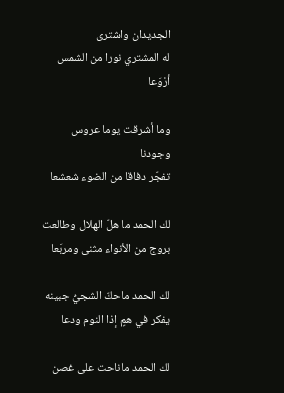الجديدان واشترى
له المشتري نورا من الشمس أرْوَعا

وما أشرقت يوما عروس وجودنا
تفجّر دفاقا من الضوء شعشعا

لك الحمد ما هلّ الهلال وطالعت
بروج من الأنواء مثنى ومربَعا

لك الحمد ماحكّ الشجيُّ جبينه
يفكر في همٍ إذا النوم ودعا

لك الحمد ماناحت على غصن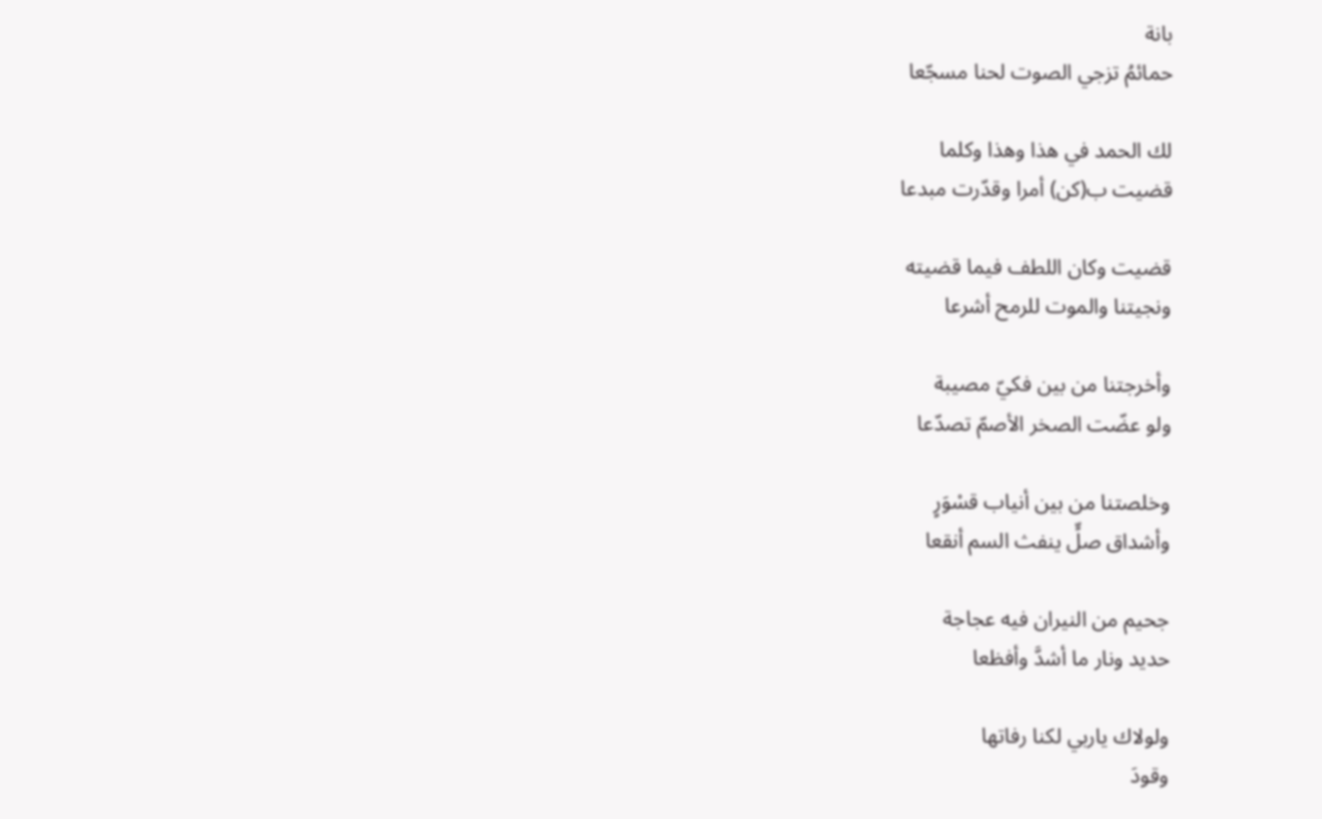بانة
حمائمُ تزجي الصوت لحنا مسجّعا

لك الحمد في هذا وهذا وكلما
قضيت ب(كن) أمرا وقدّرت مبدعا

قضيت وكان اللطف فيما قضيته
ونجيتنا والموت للرمح أشرعا

وأخرجتنا من بين فكيّ مصيبة
ولو عضّت الصخر الأصمّ تصدّعا

وخلصتنا من بين أنياب قسْوَرٍ
وأشداق صلٍّ ينفث السم أنقعا

جحيم من النيران فيه عجاجة
حديد ونار ما أشدَّ وأفظعا

ولولاك ياربي لكنا رفاتها
وقودَ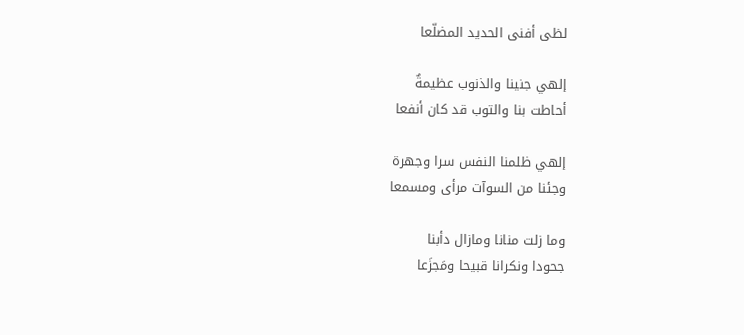لظى أفنى الحديد المضلّعا

إلهي جنينا والذنوب عظيمةٌ
أحاطت بنا والتوب قد كان أنفعا

إلهي ظلمنا النفس سرا وجهرة
وجئنا من السوآت مرأى ومسمعا

وما زلت منانا ومازال دأبنا
جحودا ونكرانا قبيحا ومَجزَعا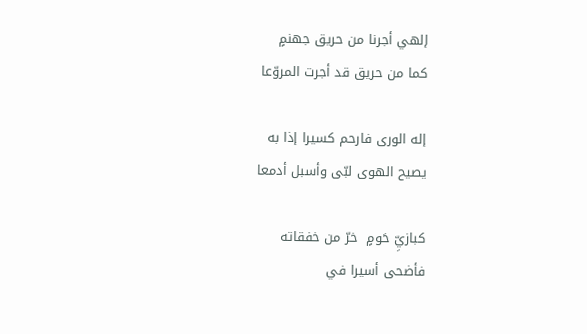إلهي أجرنا من حريق جهنمٍ
كما من حريق قد أجرت المروّعا

إله الورى فارحم كسيرا إذا به
يصيح الهوى لبّى وأسبل أدمعا

كبازيِّ حَومٍ  خرّ من خفقاته
فأضحى أسيرا في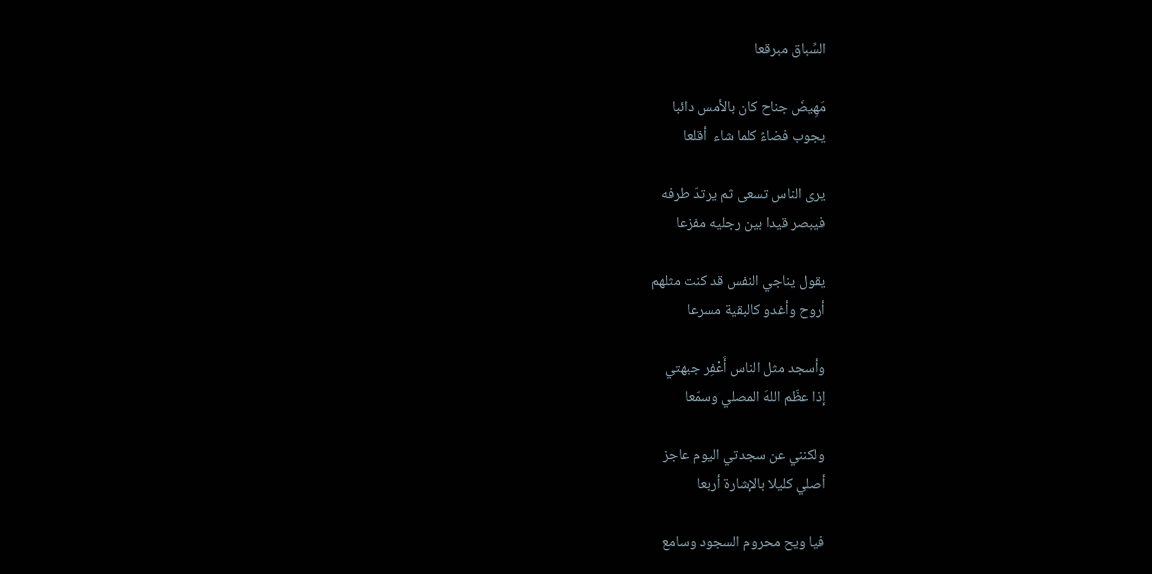السِّباق مبرقعا

مَهِيضَ جناح كان بالأمس دائبا
يجوب فضاءً كلما شاء  أقلعا

يرى الناس تسعى ثم يرتدّ طرفه
فيبصر قيدا بين رجليه مفزعا

يقول يناجي النفس قد كنت مثلهم
أروح وأغدو كالبقية مسرعا

وأسجد مثل الناس أَعْفِر جبهتي
إذا عظّم اللهَ المصلي وسمّعا

ولكنني عن سجدتي اليوم عاجز
أصلي كليلا بالإشارة أربعا

فيا ويح محروم السجود وسامع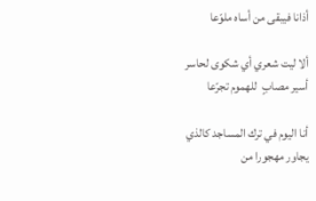أذانا فيبقى من أساه ملوّعا

ألا ليت شعري أي شكوى لحاسر
أسير مصابٍ  للهموم تجرّعا

أنا اليوم في ترك المساجد كالذي
يجاور مهجورا من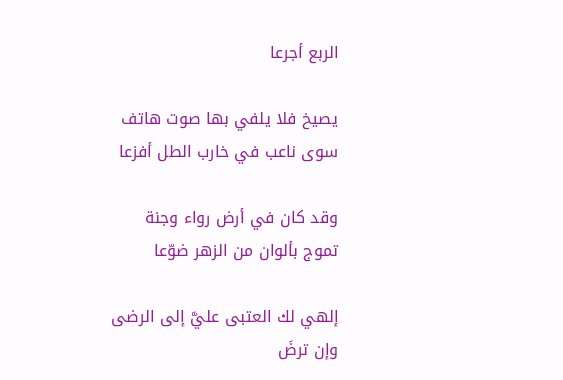الربع أجرعا

يصيخ فلا يلفي بها صوت هاتف
سوى ناعب في خارب الطل أفزعا

وقد كان في أرض رواء وجنة
تموج بألوان من الزهر ضوّعا

إلهي لك العتبى عليَّ إلى الرضى
وإن ترضَ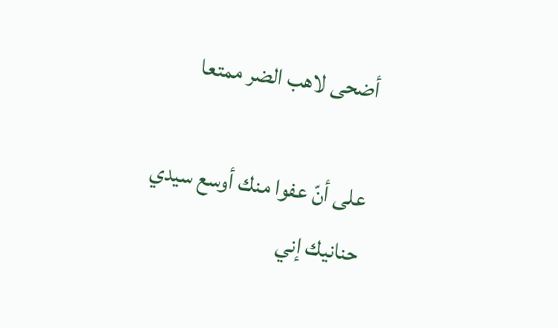أضحى لاهب الضر ممتعا

على أنّ عفوا منك أوسع سيدي
حنانيك إني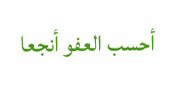أحسب العفو أنجعا